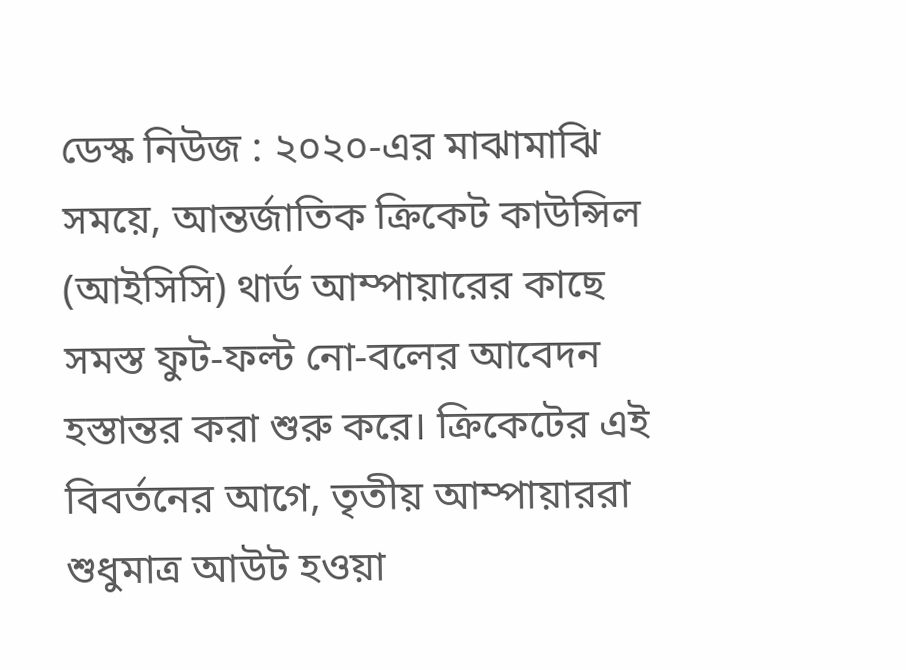ডেস্ক নিউজ : ২০২০-এর মাঝামাঝি সময়ে, আন্তর্জাতিক ক্রিকেট কাউন্সিল (আইসিসি) থার্ড আম্পায়ারের কাছে সমস্ত ফুট-ফল্ট নো-বলের আবেদন হস্তান্তর করা শুরু করে। ক্রিকেটের এই বিবর্তনের আগে, তৃতীয় আম্পায়াররা শুধুমাত্র আউট হওয়া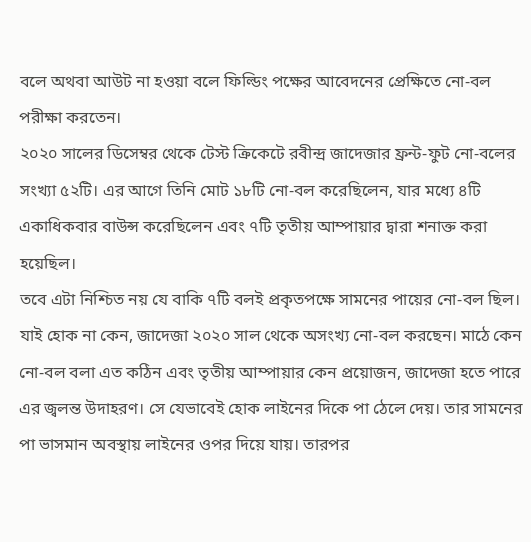বলে অথবা আউট না হওয়া বলে ফিল্ডিং পক্ষের আবেদনের প্রেক্ষিতে নো-বল পরীক্ষা করতেন।
২০২০ সালের ডিসেম্বর থেকে টেস্ট ক্রিকেটে রবীন্দ্র জাদেজার ফ্রন্ট-ফুট নো-বলের সংখ্যা ৫২টি। এর আগে তিনি মোট ১৮টি নো-বল করেছিলেন, যার মধ্যে ৪টি একাধিকবার বাউন্স করেছিলেন এবং ৭টি তৃতীয় আম্পায়ার দ্বারা শনাক্ত করা হয়েছিল।
তবে এটা নিশ্চিত নয় যে বাকি ৭টি বলই প্রকৃতপক্ষে সামনের পায়ের নো-বল ছিল। যাই হোক না কেন, জাদেজা ২০২০ সাল থেকে অসংখ্য নো-বল করছেন। মাঠে কেন নো-বল বলা এত কঠিন এবং তৃতীয় আম্পায়ার কেন প্রয়োজন, জাদেজা হতে পারে এর জ্বলন্ত উদাহরণ। সে যেভাবেই হোক লাইনের দিকে পা ঠেলে দেয়। তার সামনের পা ভাসমান অবস্থায় লাইনের ওপর দিয়ে যায়। তারপর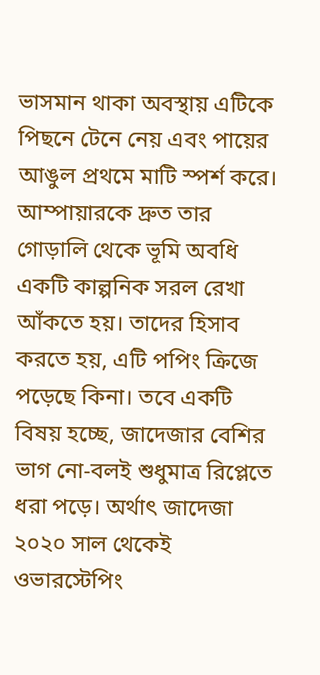ভাসমান থাকা অবস্থায় এটিকে পিছনে টেনে নেয় এবং পায়ের আঙুল প্রথমে মাটি স্পর্শ করে।
আম্পায়ারকে দ্রুত তার গোড়ালি থেকে ভূমি অবধি একটি কাল্পনিক সরল রেখা আঁকতে হয়। তাদের হিসাব করতে হয়, এটি পপিং ক্রিজে পড়েছে কিনা। তবে একটি বিষয় হচ্ছে, জাদেজার বেশির ভাগ নো-বলই শুধুমাত্র রিপ্লেতে ধরা পড়ে। অর্থাৎ জাদেজা ২০২০ সাল থেকেই ওভারস্টেপিং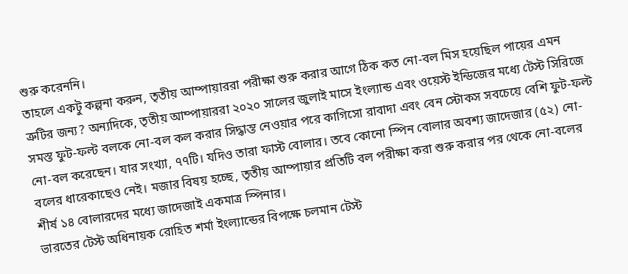শুরু করেননি।
তাহলে একটু কল্পনা করুন, তৃতীয় আম্পায়াররা পরীক্ষা শুরু করার আগে ঠিক কত নো-বল মিস হয়েছিল পায়ের এমন ত্রুটির জন্য? অন্যদিকে, তৃতীয় আম্পায়াররা ২০২০ সালের জুলাই মাসে ইংল্যান্ড এবং ওয়েস্ট ইন্ডিজের মধ্যে টেস্ট সিরিজে সমস্ত ফুট-ফল্ট বলকে নো-বল কল করার সিদ্ধান্ত নেওয়ার পরে কাগিসো রাবাদা এবং বেন স্টোকস সবচেয়ে বেশি ফুট-ফল্ট নো-বল করেছেন। যার সংখ্যা, ৭৭টি। যদিও তারা ফাস্ট বোলার। তবে কোনো স্পিন বোলার অবশ্য জাদেজার (৫২) নো-বলের ধারেকাছেও নেই। মজার বিষয় হচ্ছে, তৃতীয় আম্পায়ার প্রতিটি বল পরীক্ষা করা শুরু করার পর থেকে নো-বলের শীর্ষ ১৪ বোলারদের মধ্যে জাদেজাই একমাত্র স্পিনার।
ভারতের টেস্ট অধিনায়ক রোহিত শর্মা ইংল্যান্ডের বিপক্ষে চলমান টেস্ট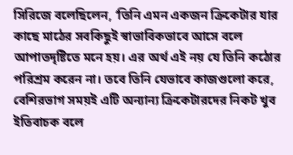সিরিজে বলেছিলেন, ‘তিনি এমন একজন ক্রিকেটার যার কাছে মাঠের সবকিছুই স্বাভাবিকভাবে আসে বলে আপাতদৃষ্টিতে মনে হয়। এর অর্থ এই নয় যে তিনি কঠোর পরিশ্রম করেন না। তবে তিনি যেভাবে কাজগুলো করে, বেশিরভাগ সময়ই এটি অন্যান্য ক্রিকেটারদের নিকট খুব ইতিবাচক বলে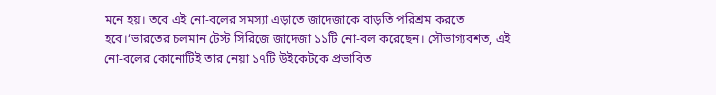মনে হয়। তবে এই নো-বলের সমস্যা এড়াতে জাদেজাকে বাড়তি পরিশ্রম করতে হবে।‘ভারতের চলমান টেস্ট সিরিজে জাদেজা ১১টি নো-বল করেছেন। সৌভাগ্যবশত, এই নো-বলের কোনোটিই তার নেয়া ১৭টি উইকেটকে প্রভাবিত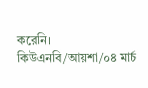করেনি।
কিউএনবি/আয়শা/০৪ মার্চ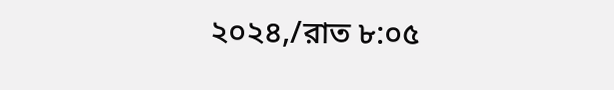২০২৪,/রাত ৮:০৫